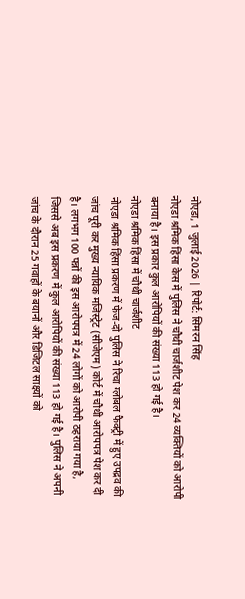नोएडा, 1 जुलाई 2026 | रिपोर्ट: सिमरन सिंह
नोएडा श्रमिक हिंसा केस में पुलिस ने चौथी चार्जशीट पेश कर 24 व्यक्तियों को आरोपी बनाया है। इस प्रकार कुल आरोपियों की संख्या 113 हो गई है।
नोएडा श्रमिक हिंसा में चौथी चार्जशीट
नोएडा श्रमिक हिंसा प्रकरण में फेज-दो पुलिस ने रिचा ग्लोबल फैक्ट्री में हुए उपद्रव की जांच पूरी कर मुख्य न्यायिक मजिस्ट्रेट (सीजेएम) कोर्ट में चौथी आरोपपत्र पेश कर दी है। लगभग 100 पन्नों की इस आरोपपत्र में 24 लोगों को आरोपी ठहराया गया है, जिससे अब इस प्रकरण में कुल आरोपियों की संख्या 113 हो गई है। पुलिस ने अपनी जांच के दौरान 25 गवाहों के बयानों और डिजिटल साक्ष्यों को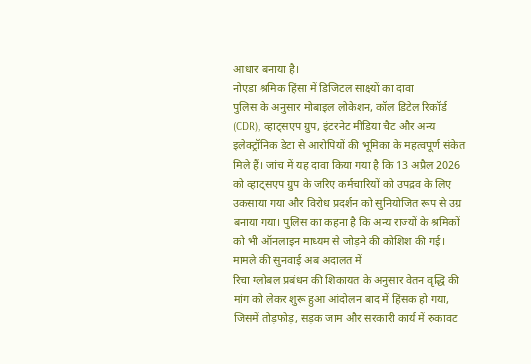आधार बनाया है।
नोएडा श्रमिक हिंसा में डिजिटल साक्ष्यों का दावा
पुलिस के अनुसार मोबाइल लोकेशन, कॉल डिटेल रिकॉर्ड (CDR), व्हाट्सएप ग्रुप, इंटरनेट मीडिया चैट और अन्य इलेक्ट्रॉनिक डेटा से आरोपियों की भूमिका के महत्वपूर्ण संकेत मिले हैं। जांच में यह दावा किया गया है कि 13 अप्रैल 2026 को व्हाट्सएप ग्रुप के जरिए कर्मचारियों को उपद्रव के लिए उकसाया गया और विरोध प्रदर्शन को सुनियोजित रूप से उग्र बनाया गया। पुलिस का कहना है कि अन्य राज्यों के श्रमिकों को भी ऑनलाइन माध्यम से जोड़ने की कोशिश की गई।
मामले की सुनवाई अब अदालत में
रिचा ग्लोबल प्रबंधन की शिकायत के अनुसार वेतन वृद्धि की मांग को लेकर शुरू हुआ आंदोलन बाद में हिंसक हो गया, जिसमें तोड़फोड़, सड़क जाम और सरकारी कार्य में रुकावट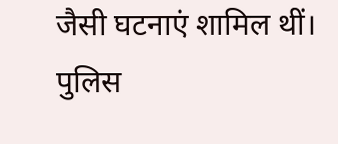जैसी घटनाएं शामिल थीं। पुलिस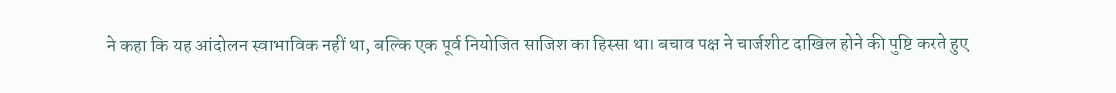ने कहा कि यह आंदोलन स्वाभाविक नहीं था, बल्कि एक पूर्व नियोजित साजिश का हिस्सा था। बचाव पक्ष ने चार्जशीट दाखिल होने की पुष्टि करते हुए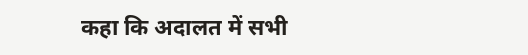कहा कि अदालत में सभी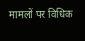मामलों पर विधिक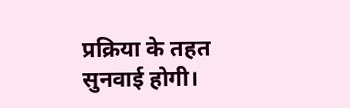प्रक्रिया के तहत सुनवाई होगी।